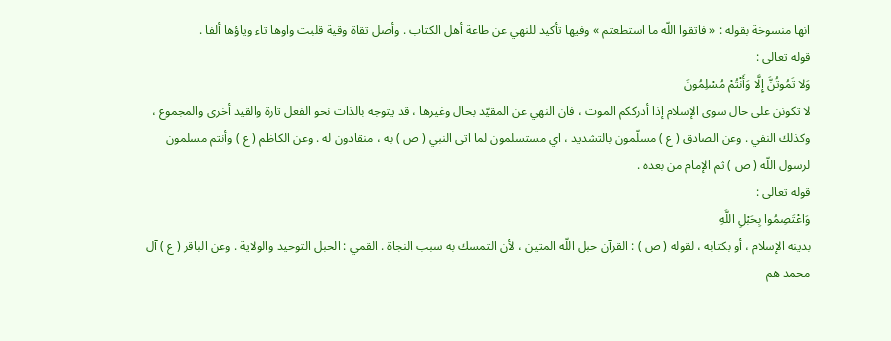انها منسوخة بقوله : « فاتقوا اللّه ما استطعتم » وفيها تأكيد للنهي عن طاعة أهل الكتاب . وأصل تقاة وقية قلبت واوها تاء وياؤها ألفا .
قوله تعالى :
وَلا تَمُوتُنَّ إِلَّا وَأَنْتُمْ مُسْلِمُونَ
لا تكونن على حال سوى الإسلام إذا أدرككم الموت ، فان النهي عن المقيّد بحال وغيرها ، قد يتوجه بالذات نحو الفعل تارة والقيد أخرى والمجموع ، وكذلك النفي . وعن الصادق ( ع ) مسلّمون بالتشديد ، اي مستسلمون لما اتى النبي ( ص ) به ، منقادون له . وعن الكاظم ( ع ) وأنتم مسلمون لرسول اللّه ( ص ) ثم الإمام من بعده .
قوله تعالى :
وَاعْتَصِمُوا بِحَبْلِ اللَّهِ
بدينه الإسلام ، أو بكتابه ، لقوله ( ص ) : القرآن حبل اللّه المتين ، لأن التمسك به سبب النجاة . القمي : الحبل التوحيد والولاية . وعن الباقر ( ع ) آل محمد هم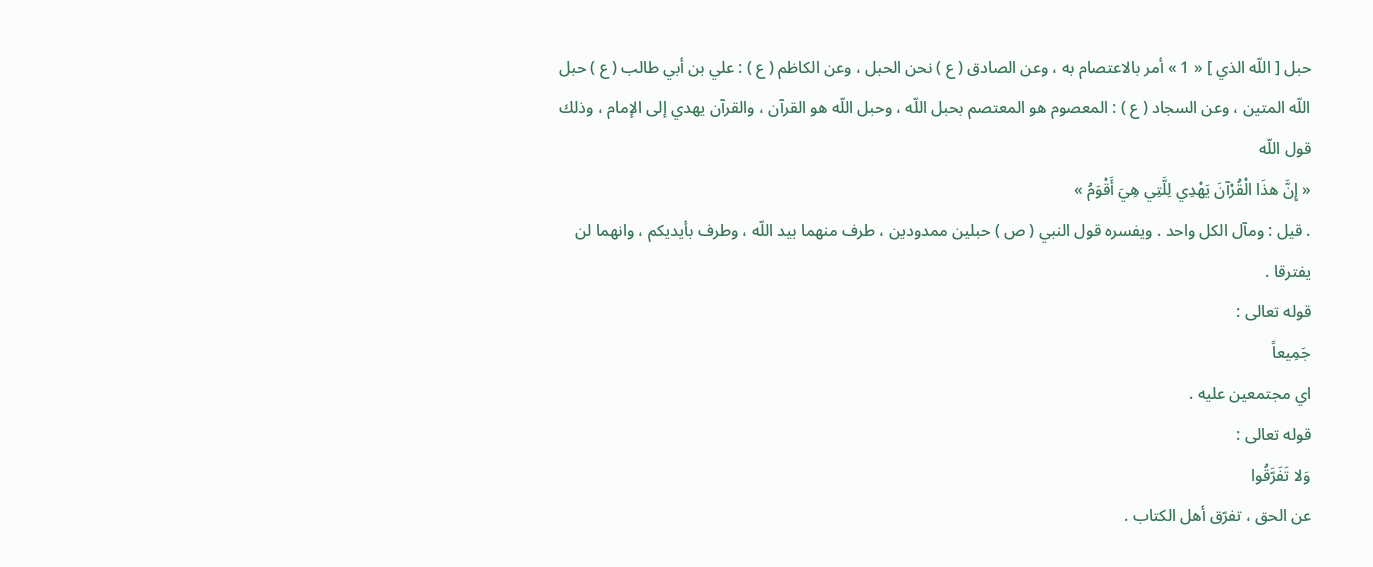حبل [ اللّه الذي ] « 1 » أمر بالاعتصام به ، وعن الصادق ( ع ) نحن الحبل ، وعن الكاظم ( ع ) : علي بن أبي طالب ( ع ) حبل اللّه المتين ، وعن السجاد ( ع ) : المعصوم هو المعتصم بحبل اللّه ، وحبل اللّه هو القرآن ، والقرآن يهدي إلى الإمام ، وذلك قول اللّه
« إِنَّ هذَا الْقُرْآنَ يَهْدِي لِلَّتِي هِيَ أَقْوَمُ »
. قيل : ومآل الكل واحد . ويفسره قول النبي ( ص ) حبلين ممدودين ، طرف منهما بيد اللّه ، وطرف بأيديكم ، وانهما لن يفترقا .
قوله تعالى :
جَمِيعاً
اي مجتمعين عليه .
قوله تعالى :
وَلا تَفَرَّقُوا
عن الحق ، تفرّق أهل الكتاب .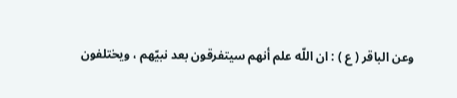وعن الباقر ( ع ) : ان اللّه علم أنهم سيتفرقون بعد نبيّهم ، ويختلفون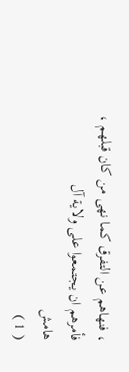، فنهاهم عن التفرق كما نهى من كان قبلهم ، فأمرهم ان يجتمعوا على ولاية آل
هامش
( 1 )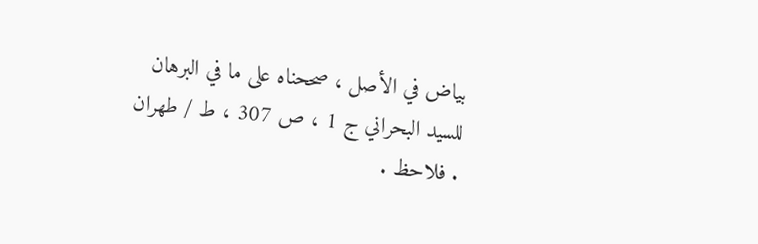بياض في الأصل ، صححناه على ما في البرهان للسيد البحراني ج 1 ، ص 307 ، ط / طهران . فلاحظ .